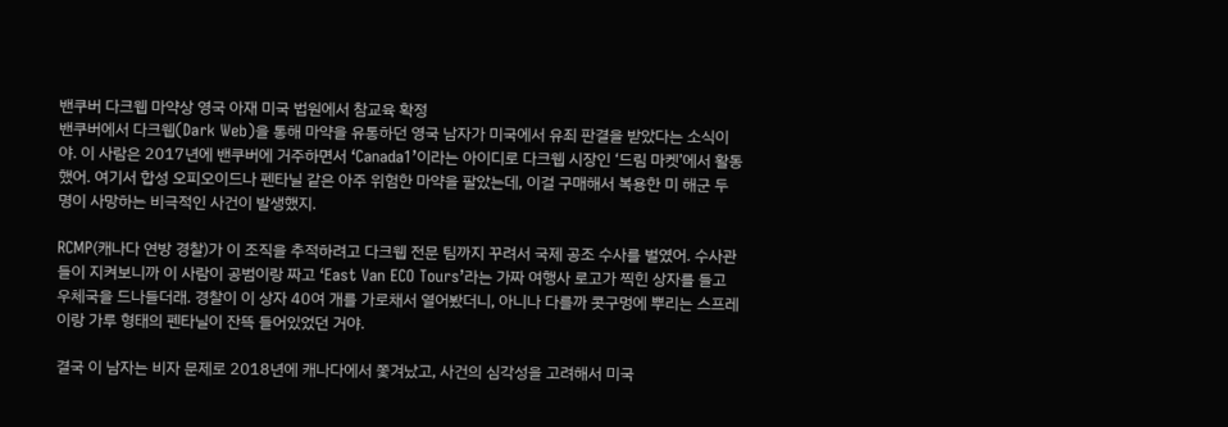밴쿠버 다크웹 마약상 영국 아재 미국 법원에서 참교육 확정
밴쿠버에서 다크웹(Dark Web)을 통해 마약을 유통하던 영국 남자가 미국에서 유죄 판결을 받았다는 소식이야. 이 사람은 2017년에 밴쿠버에 거주하면서 ‘Canada1’이라는 아이디로 다크웹 시장인 ‘드림 마켓’에서 활동했어. 여기서 합성 오피오이드나 펜타닐 같은 아주 위험한 마약을 팔았는데, 이걸 구매해서 복용한 미 해군 두 명이 사망하는 비극적인 사건이 발생했지.

RCMP(캐나다 연방 경찰)가 이 조직을 추적하려고 다크웹 전문 팀까지 꾸려서 국제 공조 수사를 벌였어. 수사관들이 지켜보니까 이 사람이 공범이랑 짜고 ‘East Van ECO Tours’라는 가짜 여행사 로고가 찍힌 상자를 들고 우체국을 드나들더래. 경찰이 이 상자 40여 개를 가로채서 열어봤더니, 아니나 다를까 콧구멍에 뿌리는 스프레이랑 가루 형태의 펜타닐이 잔뜩 들어있었던 거야.

결국 이 남자는 비자 문제로 2018년에 캐나다에서 쫓겨났고, 사건의 심각성을 고려해서 미국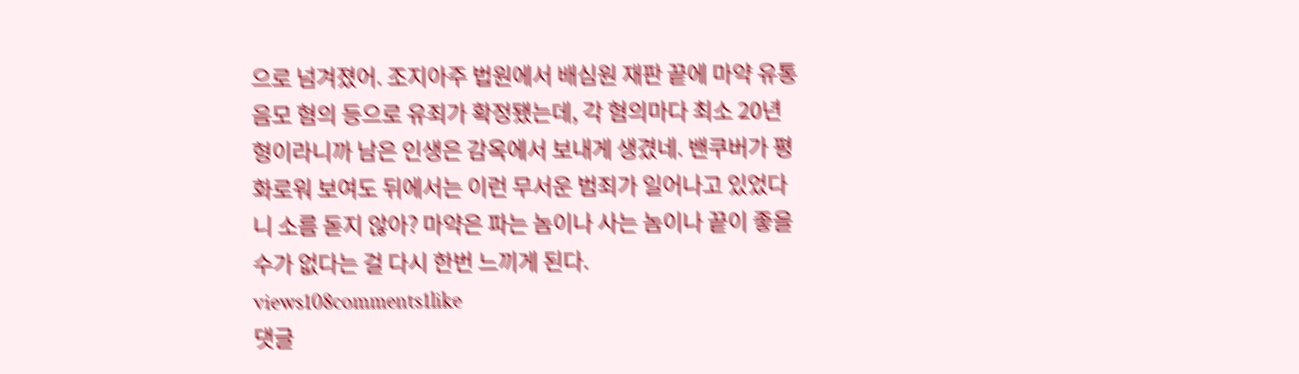으로 넘겨졌어. 조지아주 법원에서 배심원 재판 끝에 마약 유통 음모 혐의 등으로 유죄가 확정됐는데, 각 혐의마다 최소 20년 형이라니까 남은 인생은 감옥에서 보내게 생겼네. 밴쿠버가 평화로워 보여도 뒤에서는 이런 무서운 범죄가 일어나고 있었다니 소름 돋지 않아? 마약은 파는 놈이나 사는 놈이나 끝이 좋을 수가 없다는 걸 다시 한번 느끼게 된다.
views108comments1like
댓글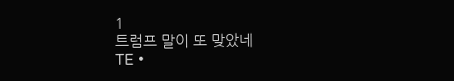1
트럼프 말이 또 맞았네
TE •